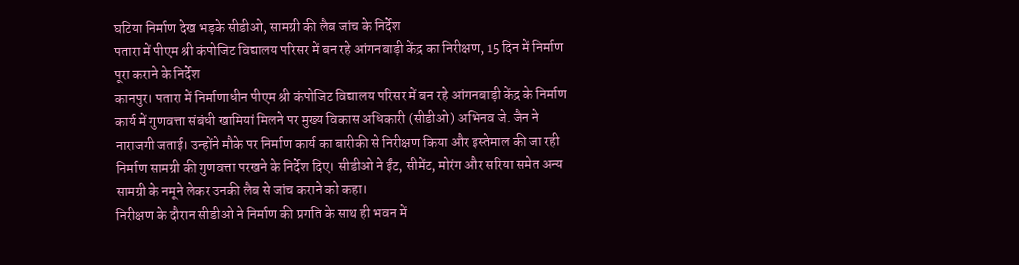घटिया निर्माण देख भड़के सीडीओ, सामग्री की लैब जांच के निर्देश
पतारा में पीएम श्री कंपोजिट विद्यालय परिसर में बन रहे आंगनबाड़ी केंद्र का निरीक्षण, 15 दिन में निर्माण पूरा कराने के निर्देश
कानपुर। पतारा में निर्माणाधीन पीएम श्री कंपोजिट विद्यालय परिसर में बन रहे आंगनबाड़ी केंद्र के निर्माण कार्य में गुणवत्ता संबंधी खामियां मिलने पर मुख्य विकास अधिकारी (सीडीओ) अभिनव जे. जैन ने नाराजगी जताई। उन्होंने मौके पर निर्माण कार्य का बारीकी से निरीक्षण किया और इस्तेमाल की जा रही निर्माण सामग्री की गुणवत्ता परखने के निर्देश दिए। सीडीओ ने ईंट, सीमेंट, मोरंग और सरिया समेत अन्य सामग्री के नमूने लेकर उनकी लैब से जांच कराने को कहा।
निरीक्षण के दौरान सीडीओ ने निर्माण की प्रगति के साथ ही भवन में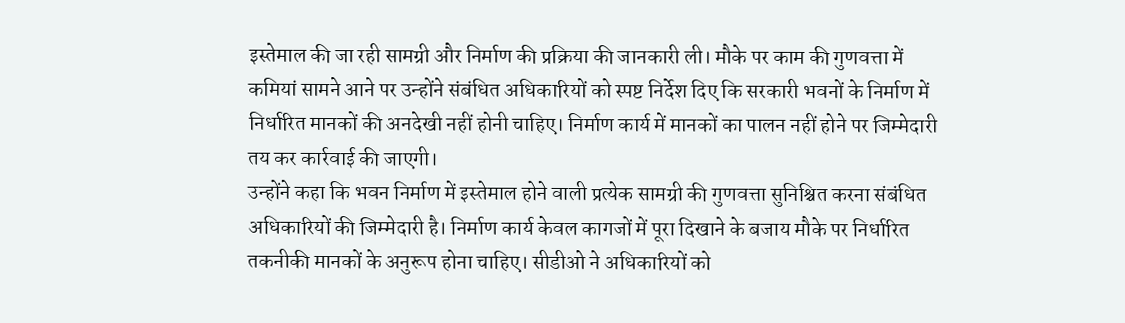इस्तेमाल की जा रही सामग्री और निर्माण की प्रक्रिया की जानकारी ली। मौके पर काम की गुणवत्ता में कमियां सामने आने पर उन्होंने संबंधित अधिकारियों को स्पष्ट निर्देश दिए कि सरकारी भवनों के निर्माण में निर्धारित मानकों की अनदेखी नहीं होनी चाहिए। निर्माण कार्य में मानकों का पालन नहीं होने पर जिम्मेदारी तय कर कार्रवाई की जाएगी।
उन्होंने कहा कि भवन निर्माण में इस्तेमाल होने वाली प्रत्येक सामग्री की गुणवत्ता सुनिश्चित करना संबंधित अधिकारियों की जिम्मेदारी है। निर्माण कार्य केवल कागजों में पूरा दिखाने के बजाय मौके पर निर्धारित तकनीकी मानकों के अनुरूप होना चाहिए। सीडीओ ने अधिकारियों को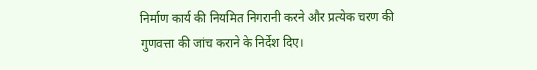निर्माण कार्य की नियमित निगरानी करने और प्रत्येक चरण की गुणवत्ता की जांच कराने के निर्देश दिए।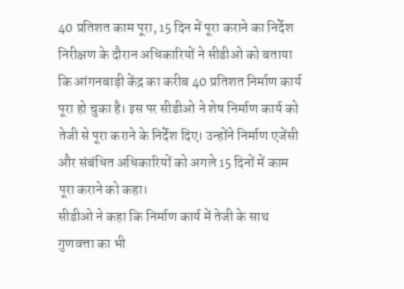40 प्रतिशत काम पूरा, 15 दिन में पूरा कराने का निर्देश
निरीक्षण के दौरान अधिकारियों ने सीडीओ को बताया कि आंगनबाड़ी केंद्र का करीब 40 प्रतिशत निर्माण कार्य पूरा हो चुका है। इस पर सीडीओ ने शेष निर्माण कार्य को तेजी से पूरा कराने के निर्देश दिए। उन्होंने निर्माण एजेंसी और संबंधित अधिकारियों को अगले 15 दिनों में काम पूरा कराने को कहा।
सीडीओ ने कहा कि निर्माण कार्य में तेजी के साथ गुणवत्ता का भी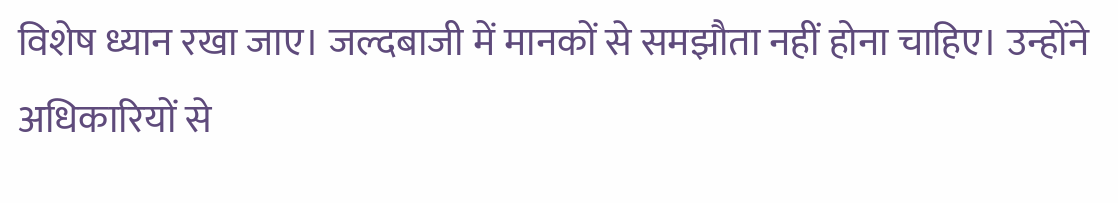विशेष ध्यान रखा जाए। जल्दबाजी में मानकों से समझौता नहीं होना चाहिए। उन्होंने अधिकारियों से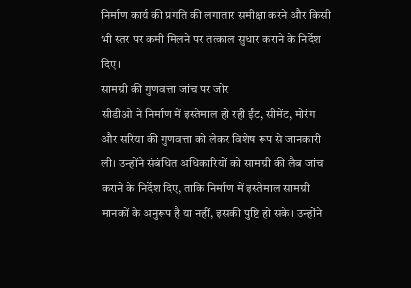निर्माण कार्य की प्रगति की लगातार समीक्षा करने और किसी भी स्तर पर कमी मिलने पर तत्काल सुधार कराने के निर्देश दिए।
सामग्री की गुणवत्ता जांच पर जोर
सीडीओ ने निर्माण में इस्तेमाल हो रही ईंट, सीमेंट, मोरंग और सरिया की गुणवत्ता को लेकर विशेष रूप से जानकारी ली। उन्होंने संबंधित अधिकारियों को सामग्री की लैब जांच कराने के निर्देश दिए, ताकि निर्माण में इस्तेमाल सामग्री मानकों के अनुरूप है या नहीं, इसकी पुष्टि हो सके। उन्होंने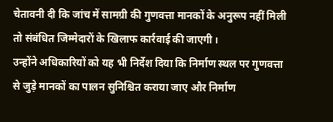चेतावनी दी कि जांच में सामग्री की गुणवत्ता मानकों के अनुरूप नहीं मिली तो संबंधित जिम्मेदारों के खिलाफ कार्रवाई की जाएगी।
उन्होंने अधिकारियों को यह भी निर्देश दिया कि निर्माण स्थल पर गुणवत्ता से जुड़े मानकों का पालन सुनिश्चित कराया जाए और निर्माण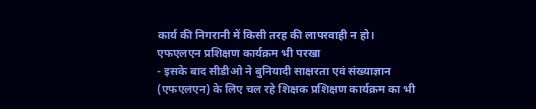कार्य की निगरानी में किसी तरह की लापरवाही न हो।
एफएलएन प्रशिक्षण कार्यक्रम भी परखा
- इसके बाद सीडीओ ने बुनियादी साक्षरता एवं संख्याज्ञान (एफएलएन) के लिए चल रहे शिक्षक प्रशिक्षण कार्यक्रम का भी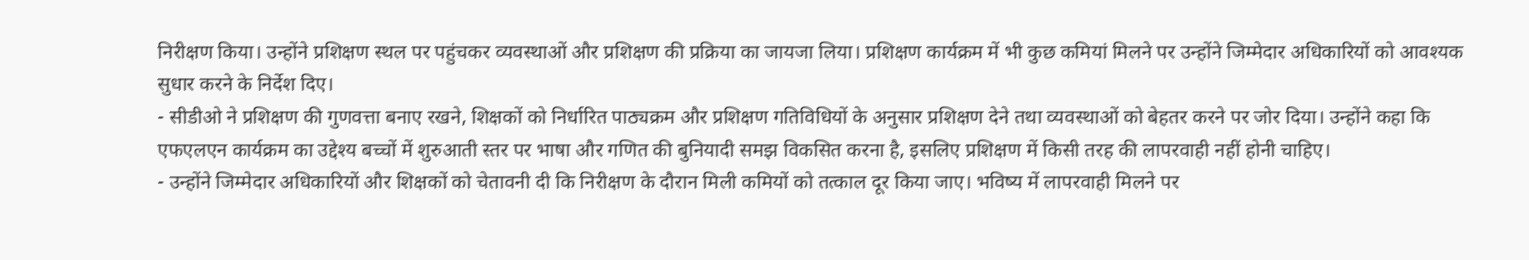निरीक्षण किया। उन्होंने प्रशिक्षण स्थल पर पहुंचकर व्यवस्थाओं और प्रशिक्षण की प्रक्रिया का जायजा लिया। प्रशिक्षण कार्यक्रम में भी कुछ कमियां मिलने पर उन्होंने जिम्मेदार अधिकारियों को आवश्यक सुधार करने के निर्देश दिए।
- सीडीओ ने प्रशिक्षण की गुणवत्ता बनाए रखने, शिक्षकों को निर्धारित पाठ्यक्रम और प्रशिक्षण गतिविधियों के अनुसार प्रशिक्षण देने तथा व्यवस्थाओं को बेहतर करने पर जोर दिया। उन्होंने कहा कि एफएलएन कार्यक्रम का उद्देश्य बच्चों में शुरुआती स्तर पर भाषा और गणित की बुनियादी समझ विकसित करना है, इसलिए प्रशिक्षण में किसी तरह की लापरवाही नहीं होनी चाहिए।
- उन्होंने जिम्मेदार अधिकारियों और शिक्षकों को चेतावनी दी कि निरीक्षण के दौरान मिली कमियों को तत्काल दूर किया जाए। भविष्य में लापरवाही मिलने पर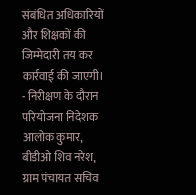संबंधित अधिकारियों और शिक्षकों की जिम्मेदारी तय कर कार्रवाई की जाएगी।
- निरीक्षण के दौरान परियोजना निदेशक आलोक कुमार, बीडीओ शिव नरेश, ग्राम पंचायत सचिव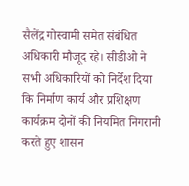सैलेंद्र गोस्वामी समेत संबंधित अधिकारी मौजूद रहे। सीडीओ ने सभी अधिकारियों को निर्देश दिया कि निर्माण कार्य और प्रशिक्षण कार्यक्रम दोनों की नियमित निगरानी करते हुए शासन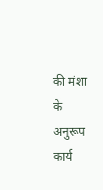की मंशा के अनुरूप कार्य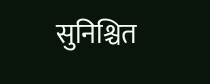सुनिश्चित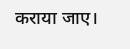कराया जाए।